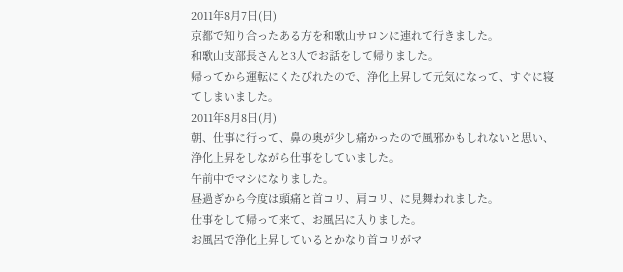2011年8月7日(日)
京都で知り合ったある方を和歌山サロンに連れて行きました。
和歌山支部長さんと3人でお話をして帰りました。
帰ってから運転にくたびれたので、浄化上昇して元気になって、すぐに寝てしまいました。
2011年8月8日(月)
朝、仕事に行って、鼻の奥が少し痛かったので風邪かもしれないと思い、浄化上昇をしながら仕事をしていました。
午前中でマシになりました。
昼過ぎから今度は頭痛と首コリ、肩コリ、に見舞われました。
仕事をして帰って来て、お風呂に入りました。
お風呂で浄化上昇しているとかなり首コリがマ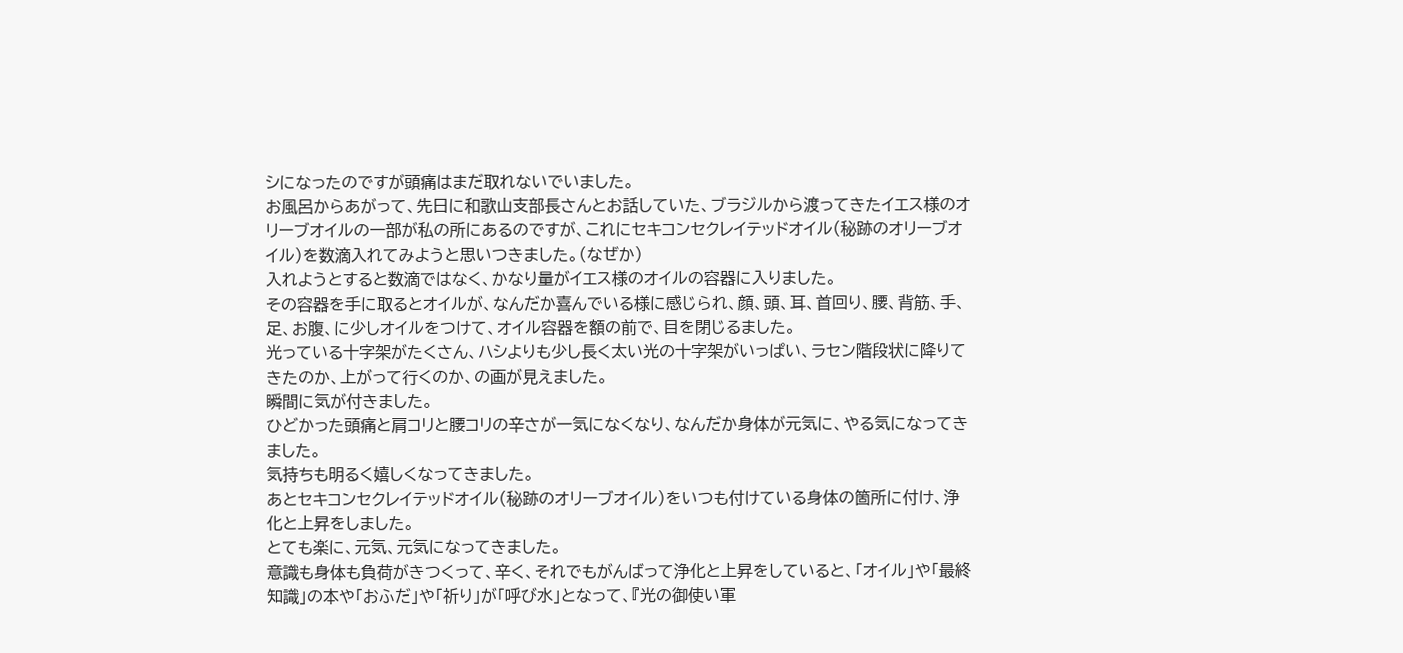シになったのですが頭痛はまだ取れないでいました。
お風呂からあがって、先日に和歌山支部長さんとお話していた、ブラジルから渡ってきたイエス様のオリーブオイルの一部が私の所にあるのですが、これにセキコンセクレイテッドオイル(秘跡のオリーブオイル)を数滴入れてみようと思いつきました。(なぜか)
入れようとすると数滴ではなく、かなり量がイエス様のオイルの容器に入りました。
その容器を手に取るとオイルが、なんだか喜んでいる様に感じられ、顔、頭、耳、首回り、腰、背筋、手、足、お腹、に少しオイルをつけて、オイル容器を額の前で、目を閉じるました。
光っている十字架がたくさん、ハシよりも少し長く太い光の十字架がいっぱい、ラセン階段状に降りてきたのか、上がって行くのか、の画が見えました。
瞬間に気が付きました。
ひどかった頭痛と肩コリと腰コリの辛さが一気になくなり、なんだか身体が元気に、やる気になってきました。
気持ちも明るく嬉しくなってきました。
あとセキコンセクレイテッドオイル(秘跡のオリーブオイル)をいつも付けている身体の箇所に付け、浄化と上昇をしました。
とても楽に、元気、元気になってきました。
意識も身体も負荷がきつくって、辛く、それでもがんばって浄化と上昇をしていると、「オイル」や「最終知識」の本や「おふだ」や「祈り」が「呼び水」となって、『光の御使い軍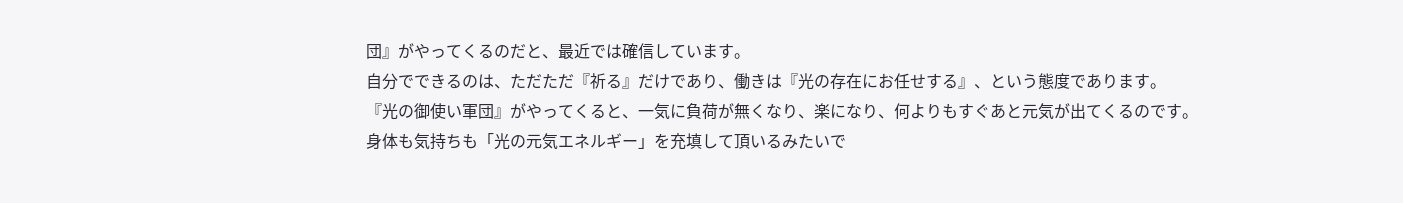団』がやってくるのだと、最近では確信しています。
自分でできるのは、ただただ『祈る』だけであり、働きは『光の存在にお任せする』、という態度であります。
『光の御使い軍団』がやってくると、一気に負荷が無くなり、楽になり、何よりもすぐあと元気が出てくるのです。
身体も気持ちも「光の元気エネルギー」を充填して頂いるみたいで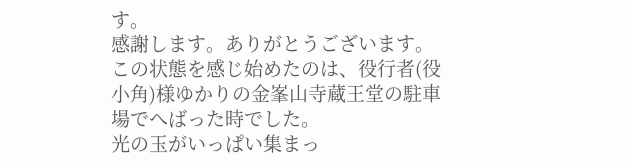す。
感謝します。ありがとうございます。
この状態を感じ始めたのは、役行者(役小角)様ゆかりの金峯山寺蔵王堂の駐車場でへばった時でした。
光の玉がいっぱい集まっ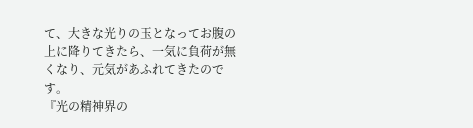て、大きな光りの玉となってお腹の上に降りてきたら、一気に負荷が無くなり、元気があふれてきたのです。
『光の精神界の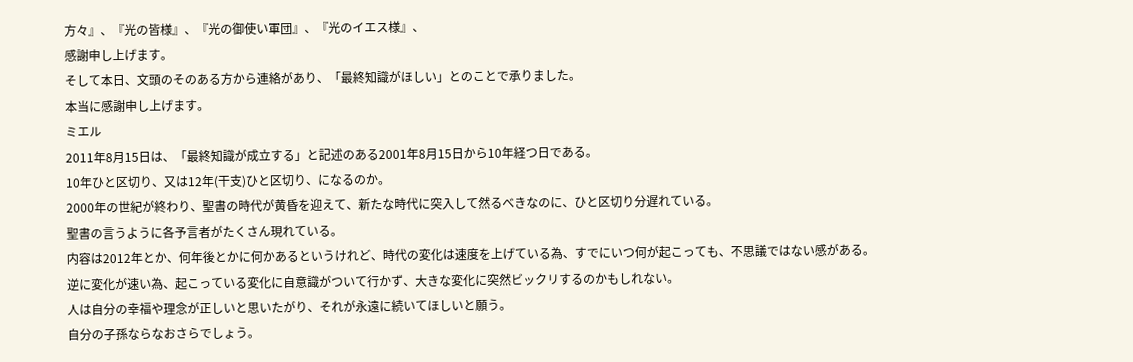方々』、『光の皆様』、『光の御使い軍団』、『光のイエス様』、
感謝申し上げます。
そして本日、文頭のそのある方から連絡があり、「最終知識がほしい」とのことで承りました。
本当に感謝申し上げます。
ミエル
2011年8月15日は、「最終知識が成立する」と記述のある2001年8月15日から10年経つ日である。
10年ひと区切り、又は12年(干支)ひと区切り、になるのか。
2000年の世紀が終わり、聖書の時代が黄昏を迎えて、新たな時代に突入して然るべきなのに、ひと区切り分遅れている。
聖書の言うように各予言者がたくさん現れている。
内容は2012年とか、何年後とかに何かあるというけれど、時代の変化は速度を上げている為、すでにいつ何が起こっても、不思議ではない感がある。
逆に変化が速い為、起こっている変化に自意識がついて行かず、大きな変化に突然ビックリするのかもしれない。
人は自分の幸福や理念が正しいと思いたがり、それが永遠に続いてほしいと願う。
自分の子孫ならなおさらでしょう。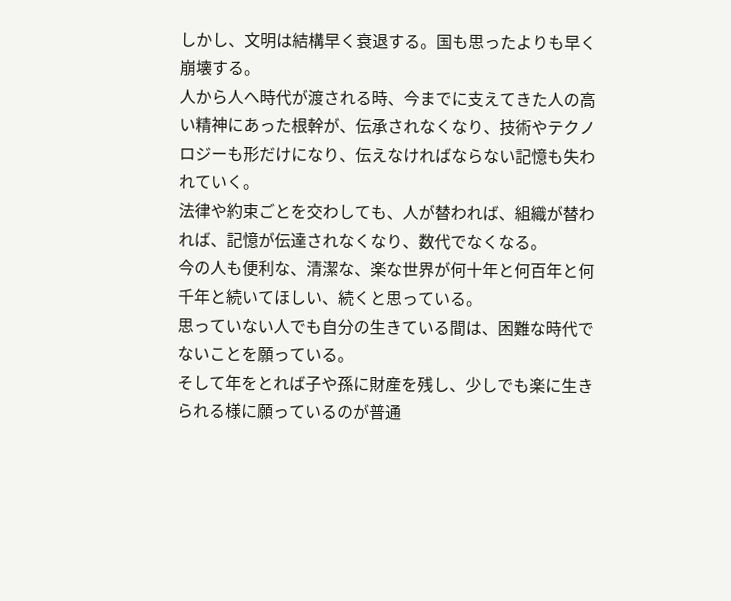しかし、文明は結構早く衰退する。国も思ったよりも早く崩壊する。
人から人へ時代が渡される時、今までに支えてきた人の高い精神にあった根幹が、伝承されなくなり、技術やテクノロジーも形だけになり、伝えなければならない記憶も失われていく。
法律や約束ごとを交わしても、人が替われば、組織が替われば、記憶が伝達されなくなり、数代でなくなる。
今の人も便利な、清潔な、楽な世界が何十年と何百年と何千年と続いてほしい、続くと思っている。
思っていない人でも自分の生きている間は、困難な時代でないことを願っている。
そして年をとれば子や孫に財産を残し、少しでも楽に生きられる様に願っているのが普通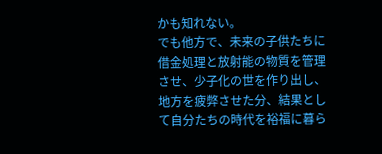かも知れない。
でも他方で、未来の子供たちに借金処理と放射能の物質を管理させ、少子化の世を作り出し、地方を疲弊させた分、結果として自分たちの時代を裕福に暮ら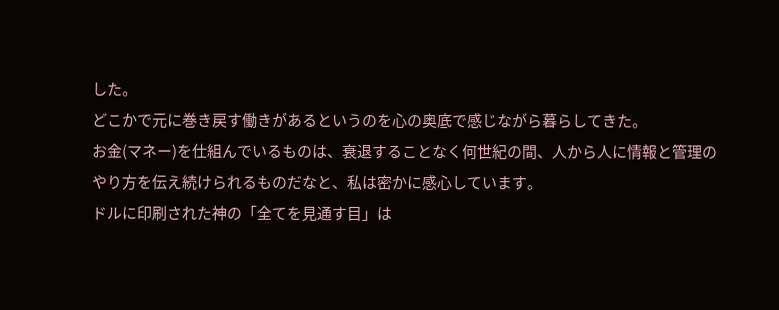した。
どこかで元に巻き戻す働きがあるというのを心の奥底で感じながら暮らしてきた。
お金(マネー)を仕組んでいるものは、衰退することなく何世紀の間、人から人に情報と管理のやり方を伝え続けられるものだなと、私は密かに感心しています。
ドルに印刷された神の「全てを見通す目」は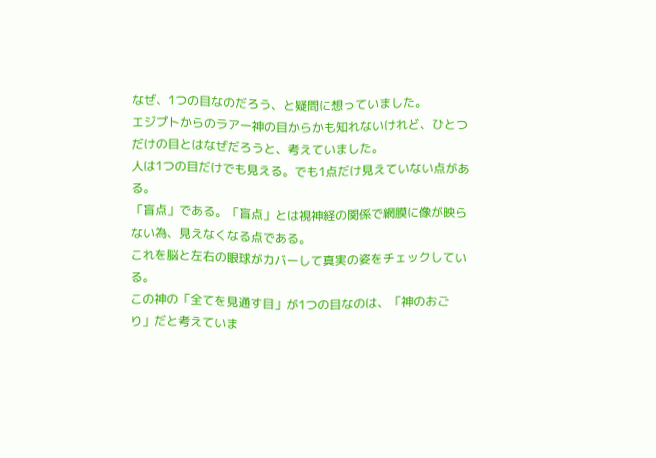なぜ、1つの目なのだろう、と疑問に想っていました。
エジプトからのラアー神の目からかも知れないけれど、ひとつだけの目とはなぜだろうと、考えていました。
人は1つの目だけでも見える。でも1点だけ見えていない点がある。
「盲点」である。「盲点」とは視神経の関係で網膜に像が映らない為、見えなくなる点である。
これを脳と左右の眼球がカバーして真実の姿をチェックしている。
この神の「全てを見通す目」が1つの目なのは、「神のおごり」だと考えていま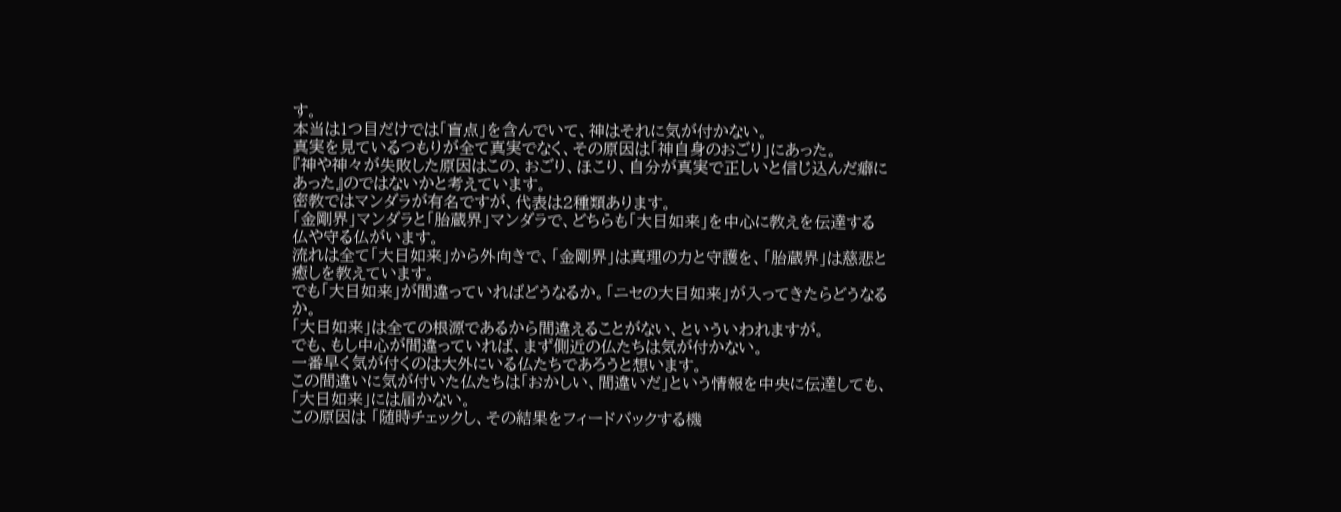す。
本当は1つ目だけでは「盲点」を含んでいて、神はそれに気が付かない。
真実を見ているつもりが全て真実でなく、その原因は「神自身のおごり」にあった。
『神や神々が失敗した原因はこの、おごり、ほこり、自分が真実で正しいと信じ込んだ癖にあった』のではないかと考えています。
密教ではマンダラが有名ですが、代表は2種類あります。
「金剛界」マンダラと「胎蔵界」マンダラで、どちらも「大日如来」を中心に教えを伝達する仏や守る仏がいます。
流れは全て「大日如来」から外向きで、「金剛界」は真理の力と守護を、「胎蔵界」は慈悲と癒しを教えています。
でも「大日如来」が間違っていればどうなるか。「ニセの大日如来」が入ってきたらどうなるか。
「大日如来」は全ての根源であるから間違えることがない、といういわれますが。
でも、もし中心が間違っていれば、まず側近の仏たちは気が付かない。
一番早く気が付くのは大外にいる仏たちであろうと想います。
この間違いに気が付いた仏たちは「おかしい、間違いだ」という情報を中央に伝達しても、「大日如来」には届かない。
この原因は 「随時チェックし、その結果をフィードバックする機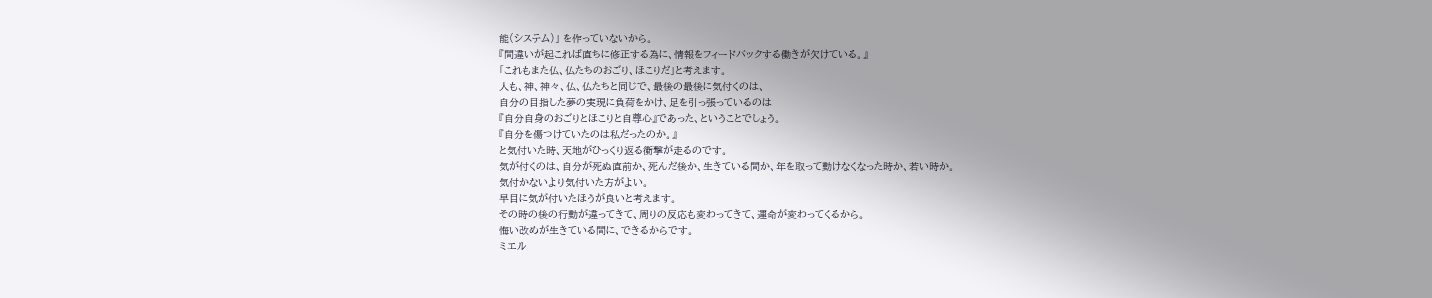能(システム)」 を作っていないから。
『間違いが起これば直ちに修正する為に、情報をフィードバックする働きが欠けている。』
「これもまた仏、仏たちのおごり、ほこりだ」と考えます。
人も、神、神々、仏、仏たちと同じで、最後の最後に気付くのは、
自分の目指した夢の実現に負荷をかけ、足を引っ張っているのは
『自分自身のおごりとほこりと自尊心』であった、ということでしょう。
『自分を傷つけていたのは私だったのか。』
と気付いた時、天地がひっくり返る衝撃が走るのです。
気が付くのは、自分が死ぬ直前か、死んだ後か、生きている間か、年を取って動けなくなった時か、若い時か。
気付かないより気付いた方がよい。
早目に気が付いたほうが良いと考えます。
その時の後の行動が違ってきて、周りの反応も変わってきて、運命が変わってくるから。
悔い改めが生きている間に、できるからです。
ミエル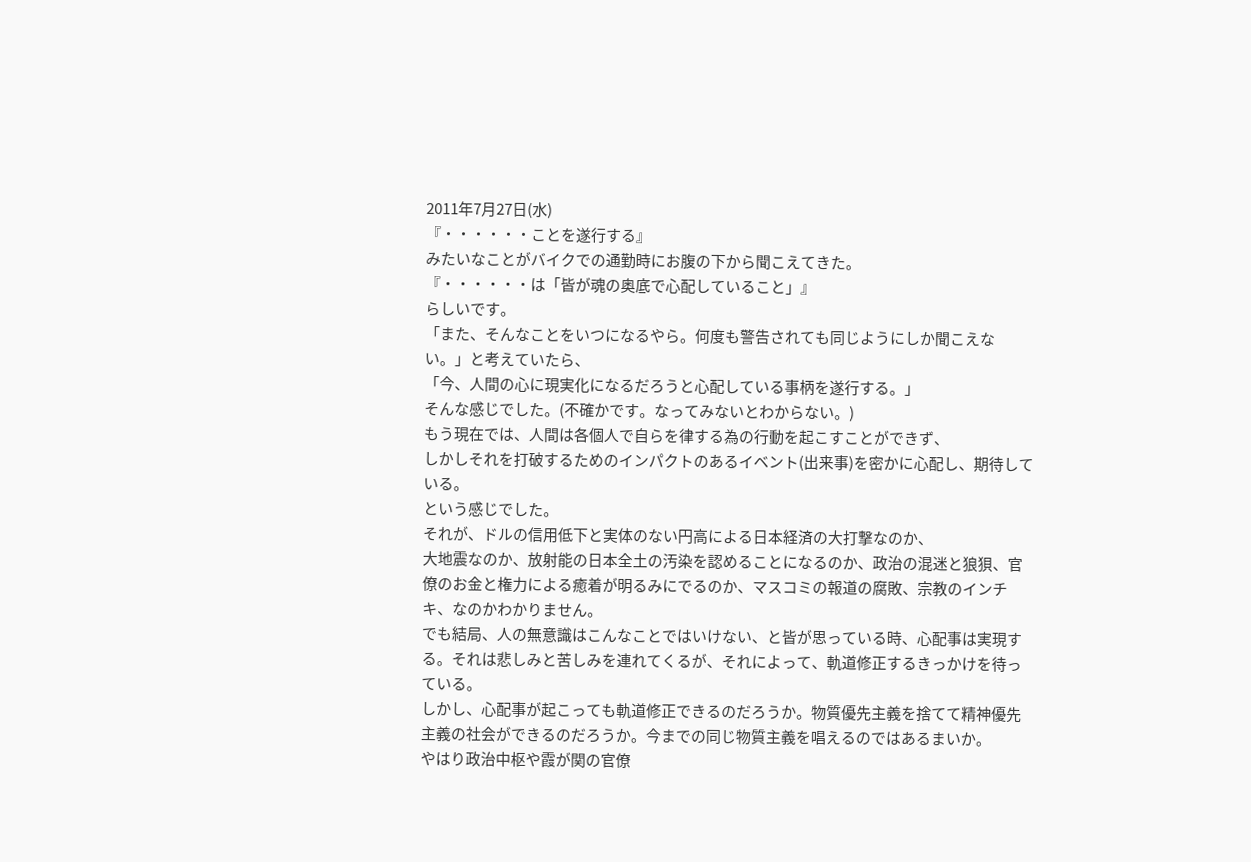2011年7月27日(水)
『・・・・・・ことを遂行する』
みたいなことがバイクでの通勤時にお腹の下から聞こえてきた。
『・・・・・・は「皆が魂の奥底で心配していること」』
らしいです。
「また、そんなことをいつになるやら。何度も警告されても同じようにしか聞こえない。」と考えていたら、
「今、人間の心に現実化になるだろうと心配している事柄を遂行する。」
そんな感じでした。(不確かです。なってみないとわからない。)
もう現在では、人間は各個人で自らを律する為の行動を起こすことができず、
しかしそれを打破するためのインパクトのあるイベント(出来事)を密かに心配し、期待している。
という感じでした。
それが、ドルの信用低下と実体のない円高による日本経済の大打撃なのか、
大地震なのか、放射能の日本全土の汚染を認めることになるのか、政治の混迷と狼狽、官僚のお金と権力による癒着が明るみにでるのか、マスコミの報道の腐敗、宗教のインチキ、なのかわかりません。
でも結局、人の無意識はこんなことではいけない、と皆が思っている時、心配事は実現する。それは悲しみと苦しみを連れてくるが、それによって、軌道修正するきっかけを待っている。
しかし、心配事が起こっても軌道修正できるのだろうか。物質優先主義を捨てて精神優先主義の社会ができるのだろうか。今までの同じ物質主義を唱えるのではあるまいか。
やはり政治中枢や霞が関の官僚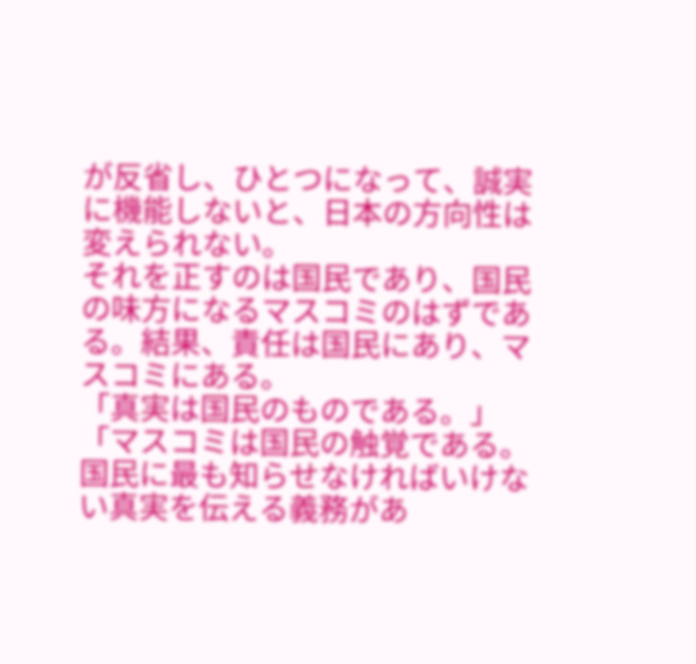が反省し、ひとつになって、誠実に機能しないと、日本の方向性は変えられない。
それを正すのは国民であり、国民の味方になるマスコミのはずである。結果、責任は国民にあり、マスコミにある。
「真実は国民のものである。」
「マスコミは国民の触覚である。国民に最も知らせなければいけない真実を伝える義務があ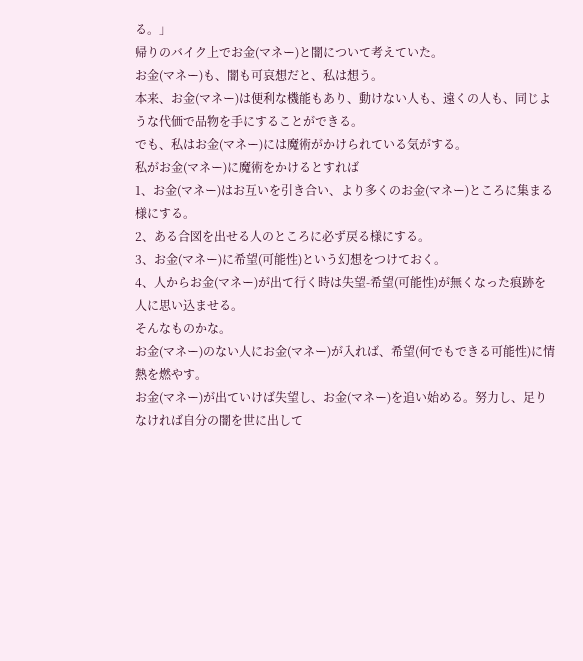る。」
帰りのバイク上でお金(マネー)と闇について考えていた。
お金(マネー)も、闇も可哀想だと、私は想う。
本来、お金(マネー)は便利な機能もあり、動けない人も、遠くの人も、同じような代価で品物を手にすることができる。
でも、私はお金(マネー)には魔術がかけられている気がする。
私がお金(マネー)に魔術をかけるとすれば
1、お金(マネー)はお互いを引き合い、より多くのお金(マネー)ところに集まる様にする。
2、ある合図を出せる人のところに必ず戻る様にする。
3、お金(マネー)に希望(可能性)という幻想をつけておく。
4、人からお金(マネー)が出て行く時は失望-希望(可能性)が無くなった痕跡を人に思い込ませる。
そんなものかな。
お金(マネー)のない人にお金(マネー)が入れば、希望(何でもできる可能性)に情熱を燃やす。
お金(マネー)が出ていけば失望し、お金(マネー)を追い始める。努力し、足りなければ自分の闇を世に出して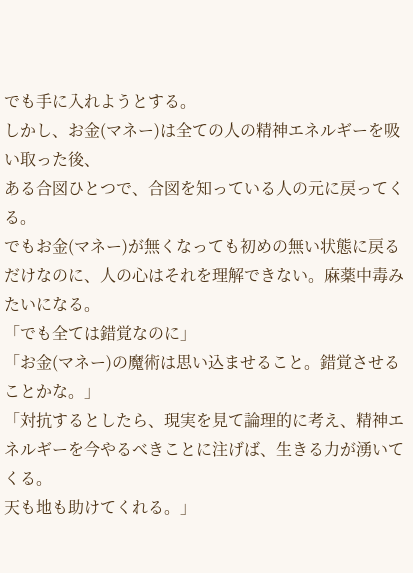でも手に入れようとする。
しかし、お金(マネー)は全ての人の精神エネルギーを吸い取った後、
ある合図ひとつで、合図を知っている人の元に戻ってくる。
でもお金(マネー)が無くなっても初めの無い状態に戻るだけなのに、人の心はそれを理解できない。麻薬中毒みたいになる。
「でも全ては錯覚なのに」
「お金(マネー)の魔術は思い込ませること。錯覚させることかな。」
「対抗するとしたら、現実を見て論理的に考え、精神エネルギーを今やるべきことに注げば、生きる力が湧いてくる。
天も地も助けてくれる。」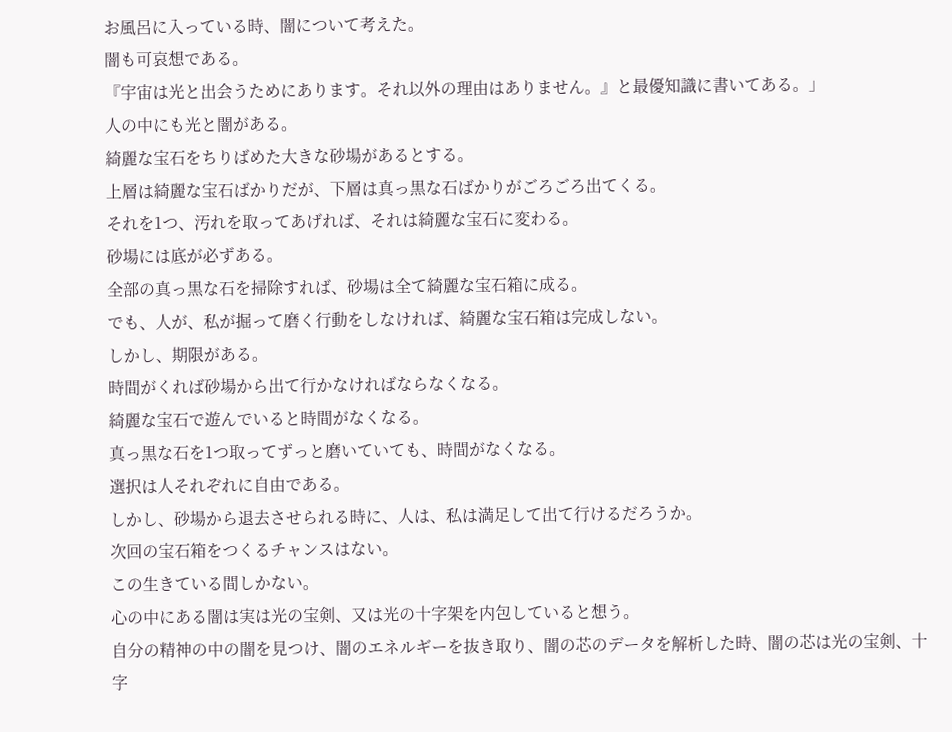お風呂に入っている時、闇について考えた。
闇も可哀想である。
『宇宙は光と出会うためにあります。それ以外の理由はありません。』と最優知識に書いてある。」
人の中にも光と闇がある。
綺麗な宝石をちりばめた大きな砂場があるとする。
上層は綺麗な宝石ばかりだが、下層は真っ黒な石ばかりがごろごろ出てくる。
それを1つ、汚れを取ってあげれば、それは綺麗な宝石に変わる。
砂場には底が必ずある。
全部の真っ黒な石を掃除すれば、砂場は全て綺麗な宝石箱に成る。
でも、人が、私が掘って磨く行動をしなければ、綺麗な宝石箱は完成しない。
しかし、期限がある。
時間がくれば砂場から出て行かなければならなくなる。
綺麗な宝石で遊んでいると時間がなくなる。
真っ黒な石を1つ取ってずっと磨いていても、時間がなくなる。
選択は人それぞれに自由である。
しかし、砂場から退去させられる時に、人は、私は満足して出て行けるだろうか。
次回の宝石箱をつくるチャンスはない。
この生きている間しかない。
心の中にある闇は実は光の宝剣、又は光の十字架を内包していると想う。
自分の精神の中の闇を見つけ、闇のエネルギーを抜き取り、闇の芯のデータを解析した時、闇の芯は光の宝剣、十字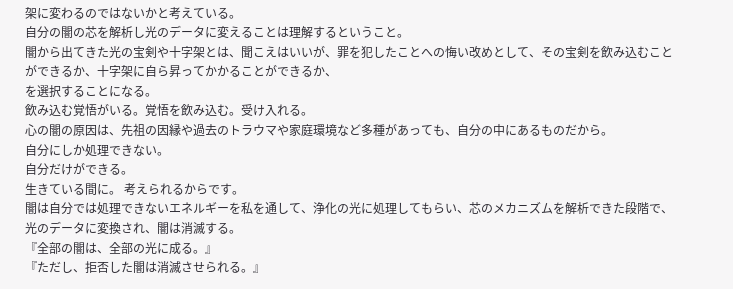架に変わるのではないかと考えている。
自分の闇の芯を解析し光のデータに変えることは理解するということ。
闇から出てきた光の宝剣や十字架とは、聞こえはいいが、罪を犯したことへの悔い改めとして、その宝剣を飲み込むことができるか、十字架に自ら昇ってかかることができるか、
を選択することになる。
飲み込む覚悟がいる。覚悟を飲み込む。受け入れる。
心の闇の原因は、先祖の因縁や過去のトラウマや家庭環境など多種があっても、自分の中にあるものだから。
自分にしか処理できない。
自分だけができる。
生きている間に。 考えられるからです。
闇は自分では処理できないエネルギーを私を通して、浄化の光に処理してもらい、芯のメカニズムを解析できた段階で、光のデータに変換され、闇は消滅する。
『全部の闇は、全部の光に成る。』
『ただし、拒否した闇は消滅させられる。』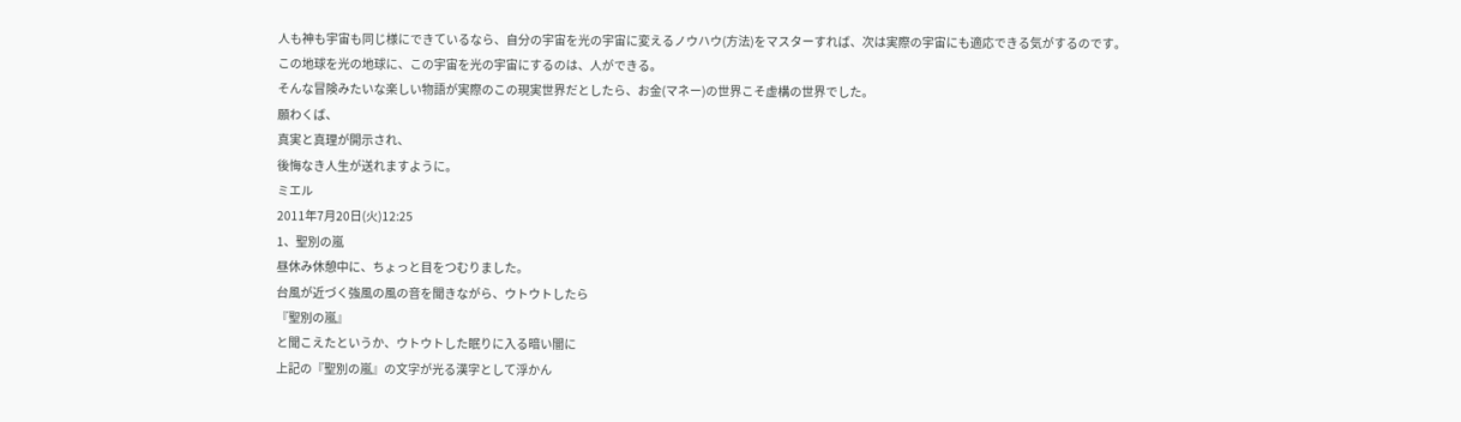人も神も宇宙も同じ様にできているなら、自分の宇宙を光の宇宙に変えるノウハウ(方法)をマスターすれば、次は実際の宇宙にも適応できる気がするのです。
この地球を光の地球に、この宇宙を光の宇宙にするのは、人ができる。
そんな冒険みたいな楽しい物語が実際のこの現実世界だとしたら、お金(マネー)の世界こそ虚構の世界でした。
願わくば、
真実と真理が開示され、
後悔なき人生が送れますように。
ミエル
2011年7月20日(火)12:25
1、聖別の嵐
昼休み休憩中に、ちょっと目をつむりました。
台風が近づく強風の風の音を聞きながら、ウトウトしたら
『聖別の嵐』
と聞こえたというか、ウトウトした眠りに入る暗い闇に
上記の『聖別の嵐』の文字が光る漢字として浮かん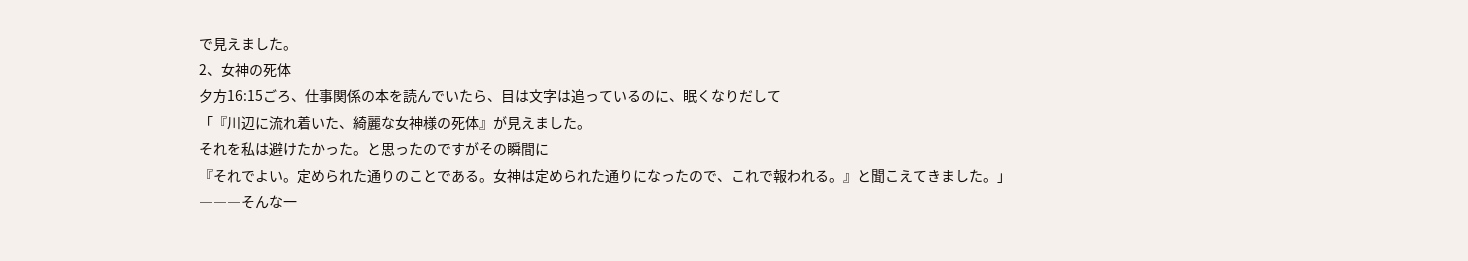で見えました。
2、女神の死体
夕方16:15ごろ、仕事関係の本を読んでいたら、目は文字は追っているのに、眠くなりだして
「『川辺に流れ着いた、綺麗な女神様の死体』が見えました。
それを私は避けたかった。と思ったのですがその瞬間に
『それでよい。定められた通りのことである。女神は定められた通りになったので、これで報われる。』と聞こえてきました。」
―――そんな一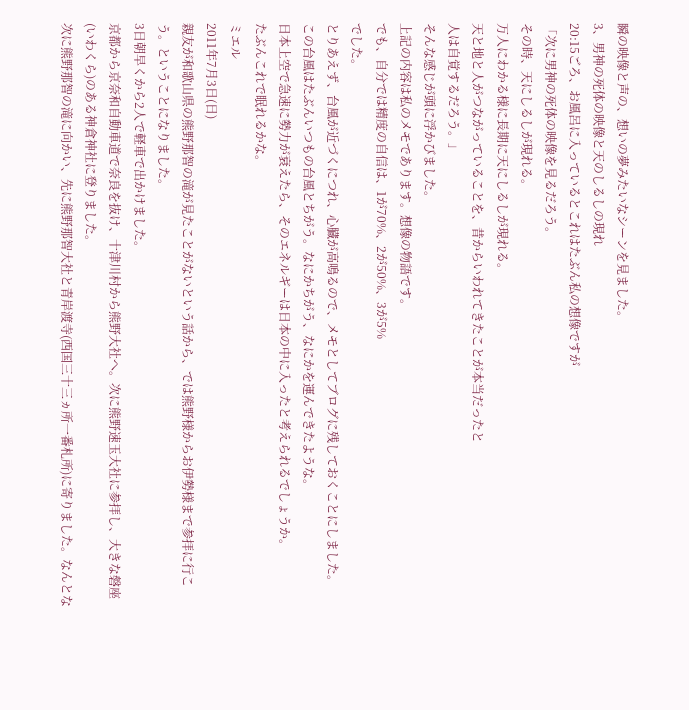瞬の映像と声の、想いの夢みたいなシーンを見ました。
3、男神の死体の映像と天のしるしの現れ
20:15ごろ、お風呂に入っているとこれはたぶん私の想像ですが
「次に男神の死体の映像を見るだろう。
その時、天にしるしが現れる。
万人にわかる様に長期に天にしるしが現れる。
天と地と人がつながっていることを、昔からいわれてきたことが本当だったと
人は自覚するだろう。」
そんな感じが頭に浮かびました。
上記の内容は私のメモであります。想像の物語です。
でも、自分では精度の自信は、1が70%、2が50%、3が5%
でした。
とりあえず、台風が近づくにつれ、心臓が高鳴るので、メモとしてブログに残しておくことにしました。
この台風はたぶんいつもの台風とちがう。なにかちがう、なにかを運んできたような。
日本上空で急速に勢力が衰えたら、そのエネルギーは日本の中に入ったと考えられるでしょうか。
たぶんこれで眠れるかな。
ミエル
2011年7月3日(日)
親友が和歌山県の熊野那智の滝が見たことがないという話から、では熊野様からお伊勢様まで参拝に行こう。ということになりました。
3日朝早くから2人で軽車で出かけました。
京都から京奈和自動車道で奈良を抜け、十津川村から熊野大社へ。次に熊野速玉大社に参拝し、大きな磐座(いわくら)のある神倉神社に登りました。
次に熊野那智の滝に向かい、先に熊野那智大社と青岸渡寺(西国三十三ヵ所一番札所)に寄りました。なんとな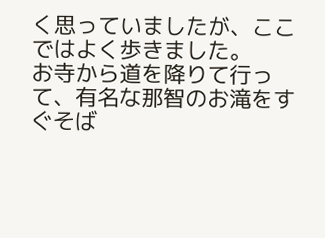く思っていましたが、ここではよく歩きました。
お寺から道を降りて行って、有名な那智のお滝をすぐそば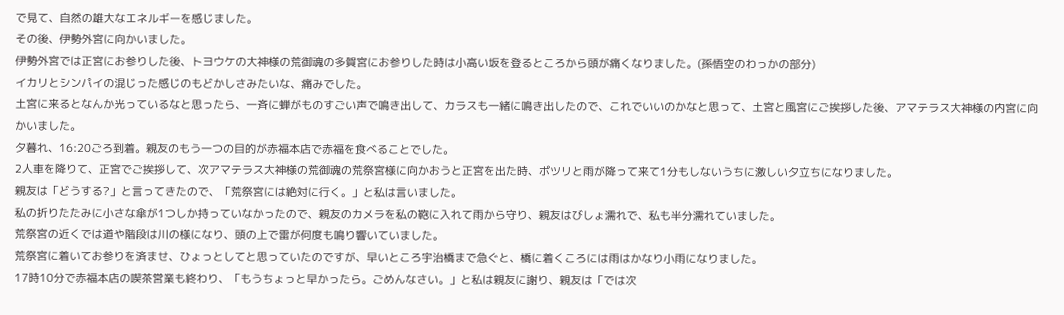で見て、自然の雄大なエネルギーを感じました。
その後、伊勢外宮に向かいました。
伊勢外宮では正宮にお参りした後、トヨウケの大神様の荒御魂の多賀宮にお参りした時は小高い坂を登るところから頭が痛くなりました。(孫悟空のわっかの部分)
イカリとシンパイの混じった感じのもどかしさみたいな、痛みでした。
土宮に来るとなんか光っているなと思ったら、一斉に蝉がものすごい声で鳴き出して、カラスも一緒に鳴き出したので、これでいいのかなと思って、土宮と風宮にご挨拶した後、アマテラス大神様の内宮に向かいました。
夕暮れ、16:20ごろ到着。親友のもう一つの目的が赤福本店で赤福を食べることでした。
2人車を降りて、正宮でご挨拶して、次アマテラス大神様の荒御魂の荒祭宮様に向かおうと正宮を出た時、ポツリと雨が降って来て1分もしないうちに激しい夕立ちになりました。
親友は「どうする?」と言ってきたので、「荒祭宮には絶対に行く。」と私は言いました。
私の折りたたみに小さな傘が1つしか持っていなかったので、親友のカメラを私の鞄に入れて雨から守り、親友はびしょ濡れで、私も半分濡れていました。
荒祭宮の近くでは道や階段は川の様になり、頭の上で雷が何度も鳴り響いていました。
荒祭宮に着いてお参りを済ませ、ひょっとしてと思っていたのですが、早いところ宇治橋まで急ぐと、橋に着くころには雨はかなり小雨になりました。
17時10分で赤福本店の喫茶営業も終わり、「もうちょっと早かったら。ごめんなさい。」と私は親友に謝り、親友は「では次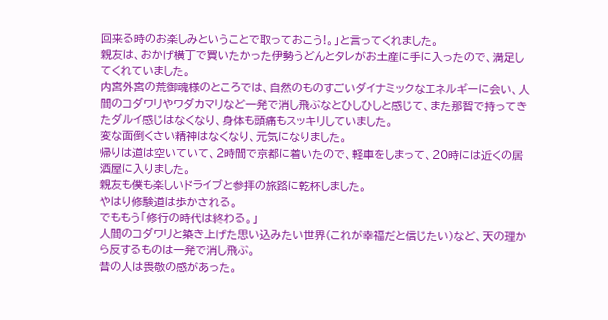回来る時のお楽しみということで取っておこう!。」と言ってくれました。
親友は、おかげ横丁で買いたかった伊勢うどんとタレがお土産に手に入ったので、満足してくれていました。
内宮外宮の荒御魂様のところでは、自然のものすごいダイナミックなエネルギーに会い、人間のコダワリやワダカマリなど一発で消し飛ぶなとひしひしと感じて、また那智で持ってきたダルイ感じはなくなり、身体も頭痛もスッキリしていました。
変な面倒くさい精神はなくなり、元気になりました。
帰りは道は空いていて、2時間で京都に着いたので、軽車をしまって、20時には近くの居酒屋に入りました。
親友も僕も楽しいドライブと参拝の旅路に乾杯しました。
やはり修験道は歩かされる。
でももう「修行の時代は終わる。」
人間のコダワリと築き上げた思い込みたい世界(これが幸福だと信じたい)など、天の理から反するものは一発で消し飛ぶ。
昔の人は畏敬の感があった。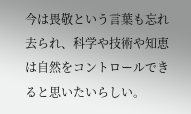今は畏敬という言葉も忘れ去られ、科学や技術や知恵は自然をコントロールできると思いたいらしい。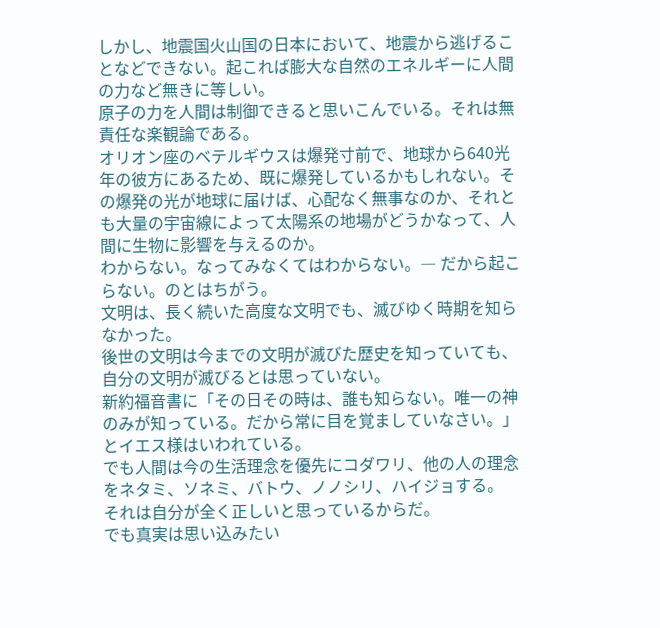しかし、地震国火山国の日本において、地震から逃げることなどできない。起これば膨大な自然のエネルギーに人間の力など無きに等しい。
原子の力を人間は制御できると思いこんでいる。それは無責任な楽観論である。
オリオン座のベテルギウスは爆発寸前で、地球から640光年の彼方にあるため、既に爆発しているかもしれない。その爆発の光が地球に届けば、心配なく無事なのか、それとも大量の宇宙線によって太陽系の地場がどうかなって、人間に生物に影響を与えるのか。
わからない。なってみなくてはわからない。― だから起こらない。のとはちがう。
文明は、長く続いた高度な文明でも、滅びゆく時期を知らなかった。
後世の文明は今までの文明が滅びた歴史を知っていても、自分の文明が滅びるとは思っていない。
新約福音書に「その日その時は、誰も知らない。唯一の神のみが知っている。だから常に目を覚ましていなさい。」とイエス様はいわれている。
でも人間は今の生活理念を優先にコダワリ、他の人の理念をネタミ、ソネミ、バトウ、ノノシリ、ハイジョする。
それは自分が全く正しいと思っているからだ。
でも真実は思い込みたい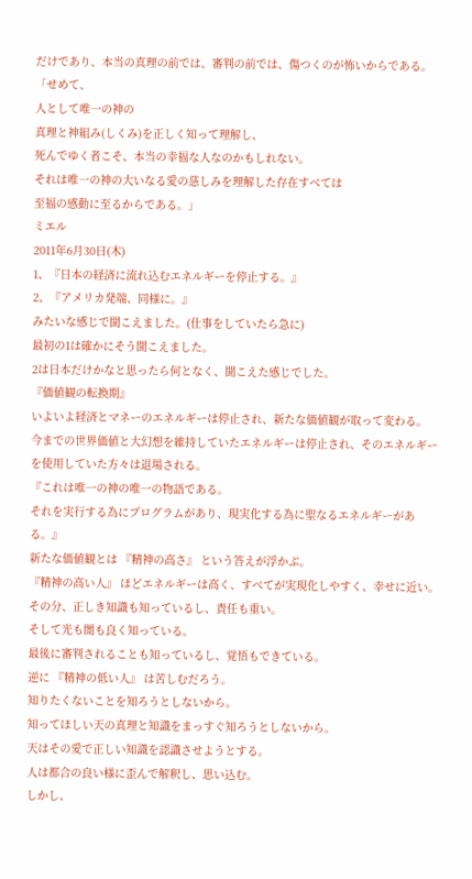だけであり、本当の真理の前では、審判の前では、傷つくのが怖いからである。
「せめて、
人として唯一の神の
真理と神組み(しくみ)を正しく知って理解し、
死んでゆく者こそ、本当の幸福な人なのかもしれない。
それは唯一の神の大いなる愛の慈しみを理解した存在すべては
至福の感動に至るからである。」
ミエル
2011年6月30日(木)
1、『日本の経済に流れ込むエネルギーを停止する。』
2、『アメリカ発端、同様に。』
みたいな感じで聞こえました。(仕事をしていたら急に)
最初の1は確かにそう聞こえました。
2は日本だけかなと思ったら何となく、聞こえた感じでした。
『価値観の転換期』
いよいよ経済とマネーのエネルギーは停止され、新たな価値観が取って変わる。
今までの世界価値と大幻想を維持していたエネルギーは停止され、そのエネルギーを使用していた方々は退場される。
『これは唯一の神の唯一の物語である。
それを実行する為にプログラムがあり、現実化する為に聖なるエネルギーがある。』
新たな価値観とは 『精神の高さ』 という答えが浮かぶ。
『精神の高い人』 ほどエネルギーは高く、すべてが実現化しやすく、幸せに近い。
その分、正しき知識も知っているし、責任も重い。
そして光も闇も良く知っている。
最後に審判されることも知っているし、覚悟もできている。
逆に 『精神の低い人』 は苦しむだろう。
知りたくないことを知ろうとしないから。
知ってほしい天の真理と知識をまっすぐ知ろうとしないから。
天はその愛で正しい知識を認識させようとする。
人は都合の良い様に歪んで解釈し、思い込む。
しかし、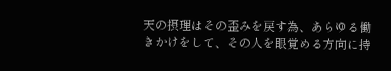天の摂理はその歪みを戻す為、あらゆる働きかけをして、その人を眼覚める方向に持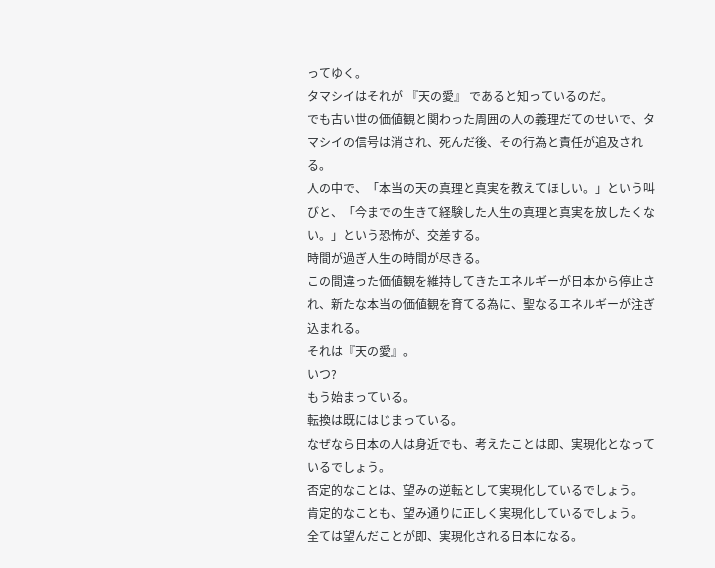ってゆく。
タマシイはそれが 『天の愛』 であると知っているのだ。
でも古い世の価値観と関わった周囲の人の義理だてのせいで、タマシイの信号は消され、死んだ後、その行為と責任が追及される。
人の中で、「本当の天の真理と真実を教えてほしい。」という叫びと、「今までの生きて経験した人生の真理と真実を放したくない。」という恐怖が、交差する。
時間が過ぎ人生の時間が尽きる。
この間違った価値観を維持してきたエネルギーが日本から停止され、新たな本当の価値観を育てる為に、聖なるエネルギーが注ぎ込まれる。
それは『天の愛』。
いつ?
もう始まっている。
転換は既にはじまっている。
なぜなら日本の人は身近でも、考えたことは即、実現化となっているでしょう。
否定的なことは、望みの逆転として実現化しているでしょう。
肯定的なことも、望み通りに正しく実現化しているでしょう。
全ては望んだことが即、実現化される日本になる。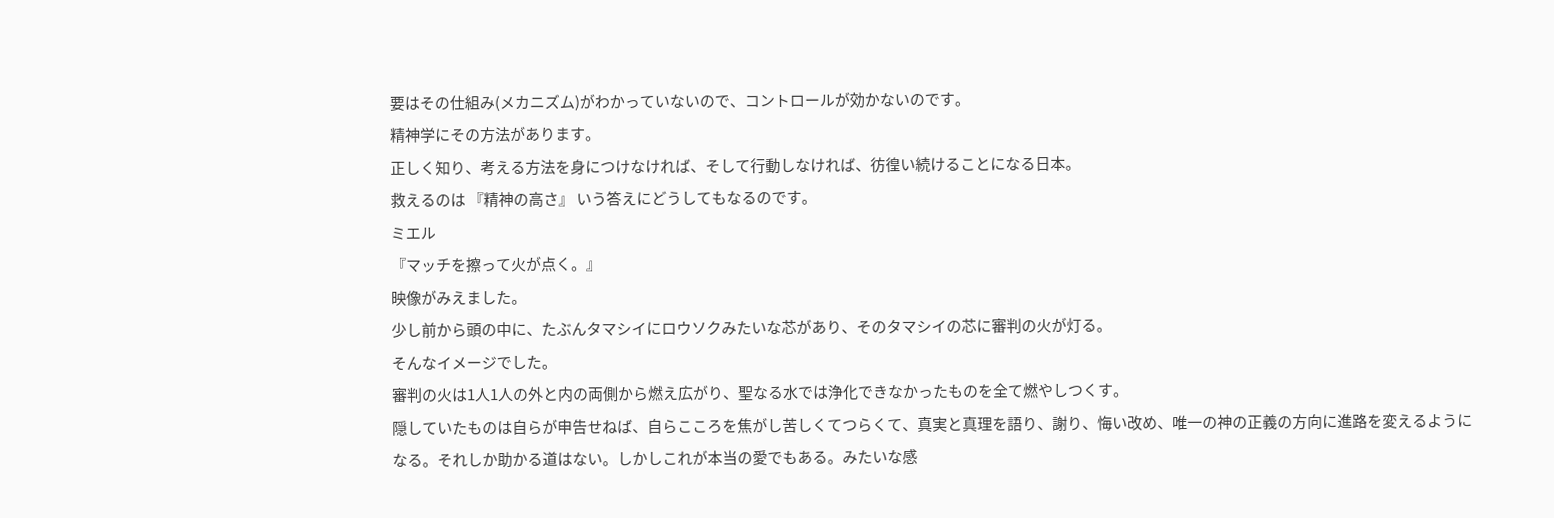要はその仕組み(メカニズム)がわかっていないので、コントロールが効かないのです。
精神学にその方法があります。
正しく知り、考える方法を身につけなければ、そして行動しなければ、彷徨い続けることになる日本。
救えるのは 『精神の高さ』 いう答えにどうしてもなるのです。
ミエル
『マッチを擦って火が点く。』
映像がみえました。
少し前から頭の中に、たぶんタマシイにロウソクみたいな芯があり、そのタマシイの芯に審判の火が灯る。
そんなイメージでした。
審判の火は1人1人の外と内の両側から燃え広がり、聖なる水では浄化できなかったものを全て燃やしつくす。
隠していたものは自らが申告せねば、自らこころを焦がし苦しくてつらくて、真実と真理を語り、謝り、悔い改め、唯一の神の正義の方向に進路を変えるようになる。それしか助かる道はない。しかしこれが本当の愛でもある。みたいな感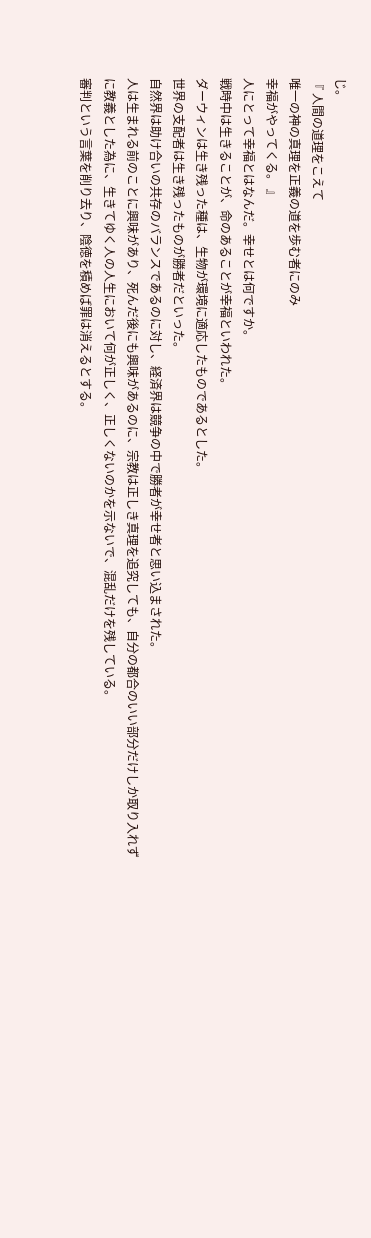じ。
『 人間の道理をこえて
唯一の神の真理を正義の道を歩む者にのみ
幸福がやってくる。 』
人にとって幸福とはなんだ。幸せとは何ですか。
戦時中は生きることが、命のあることが幸福といわれた。
ダーウィンは生き残った種は、生物が環境に適応したものであるとした。
世界の支配者は生き残ったものが勝者だといった。
自然界は助け合いの共存のバランスであるのに対し、経済界は競争の中で勝者が幸せ者と思い込まされた。
人は生まれる前のことに興味があり、死んだ後にも興味があるのに、宗教は正しき真理を追究しても、自分の都合のいい部分だけしか取り入れずに教義とした為に、生きてゆく人の人生において何が正しく、正しくないのかを示ないで、混乱だけを残している。
審判という言葉を削り去り、陰徳を積めば罪は消えるとする。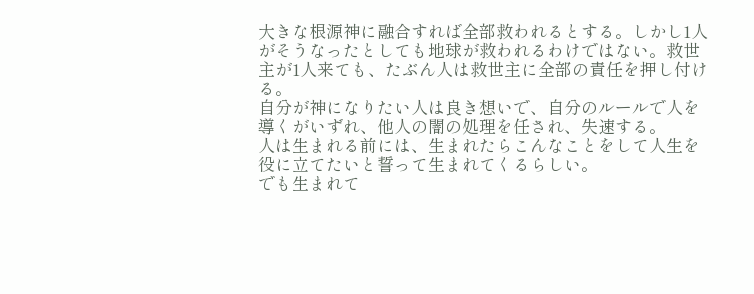大きな根源神に融合すれば全部救われるとする。しかし1人がそうなったとしても地球が救われるわけではない。救世主が1人来ても、たぶん人は救世主に全部の責任を押し付ける。
自分が神になりたい人は良き想いで、自分のルールで人を導くがいずれ、他人の闇の処理を任され、失速する。
人は生まれる前には、生まれたらこんなことをして人生を役に立てたいと誓って生まれてくるらしい。
でも生まれて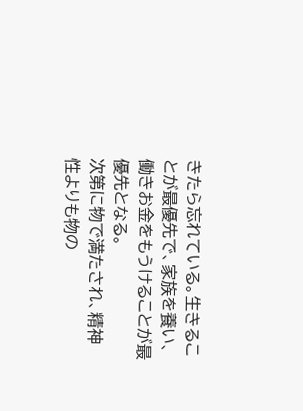きたら忘れている。生きることが最優先で、家族を養い、働きお金をもうけることが最優先となる。
次第に物で満たされ、精神性よりも物の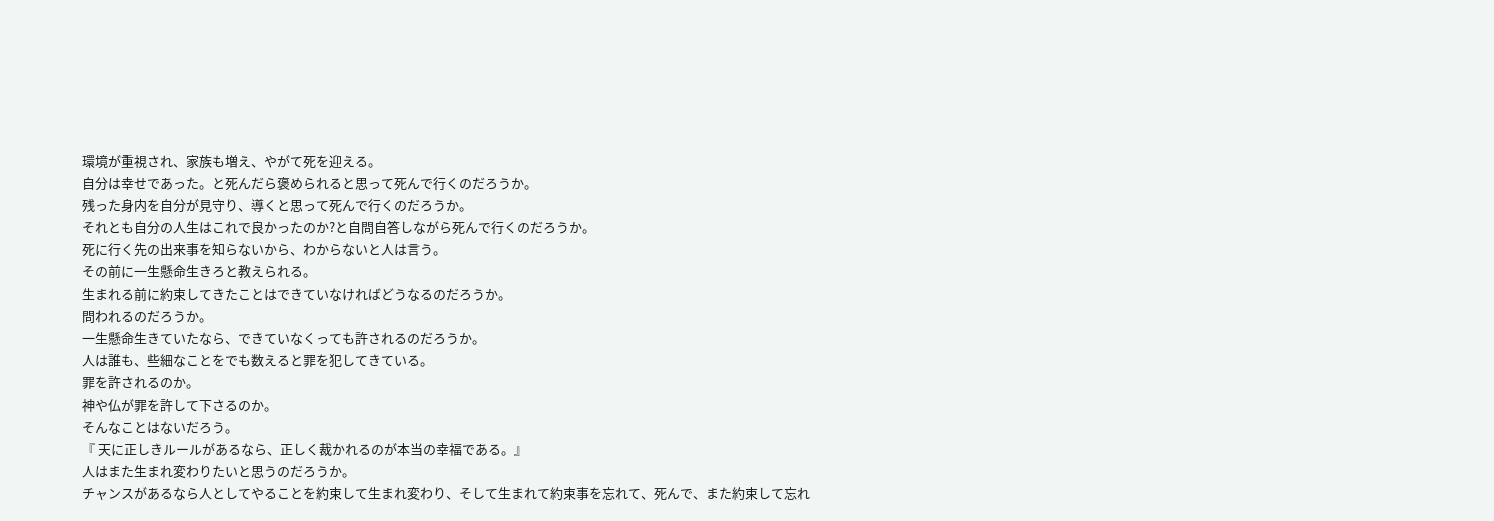環境が重視され、家族も増え、やがて死を迎える。
自分は幸せであった。と死んだら褒められると思って死んで行くのだろうか。
残った身内を自分が見守り、導くと思って死んで行くのだろうか。
それとも自分の人生はこれで良かったのか?と自問自答しながら死んで行くのだろうか。
死に行く先の出来事を知らないから、わからないと人は言う。
その前に一生懸命生きろと教えられる。
生まれる前に約束してきたことはできていなければどうなるのだろうか。
問われるのだろうか。
一生懸命生きていたなら、できていなくっても許されるのだろうか。
人は誰も、些細なことをでも数えると罪を犯してきている。
罪を許されるのか。
神や仏が罪を許して下さるのか。
そんなことはないだろう。
『 天に正しきルールがあるなら、正しく裁かれるのが本当の幸福である。』
人はまた生まれ変わりたいと思うのだろうか。
チャンスがあるなら人としてやることを約束して生まれ変わり、そして生まれて約束事を忘れて、死んで、また約束して忘れ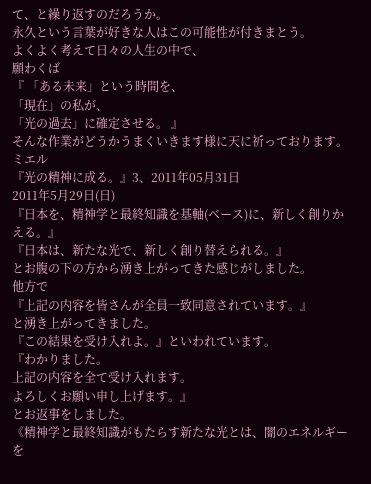て、と繰り返すのだろうか。
永久という言葉が好きな人はこの可能性が付きまとう。
よくよく考えて日々の人生の中で、
願わくば
『 「ある未来」という時間を、
「現在」の私が、
「光の過去」に確定させる。 』
そんな作業がどうかうまくいきます様に天に祈っております。
ミエル
『光の精神に成る。』3、2011年05月31日
2011年5月29日(日)
『日本を、精神学と最終知識を基軸(ベース)に、新しく創りかえる。』
『日本は、新たな光で、新しく創り替えられる。』
とお腹の下の方から湧き上がってきた感じがしました。
他方で
『上記の内容を皆さんが全員一致同意されています。』
と湧き上がってきました。
『この結果を受け入れよ。』といわれています。
『わかりました。
上記の内容を全て受け入れます。
よろしくお願い申し上げます。』
とお返事をしました。
《精神学と最終知識がもたらす新たな光とは、闇のエネルギーを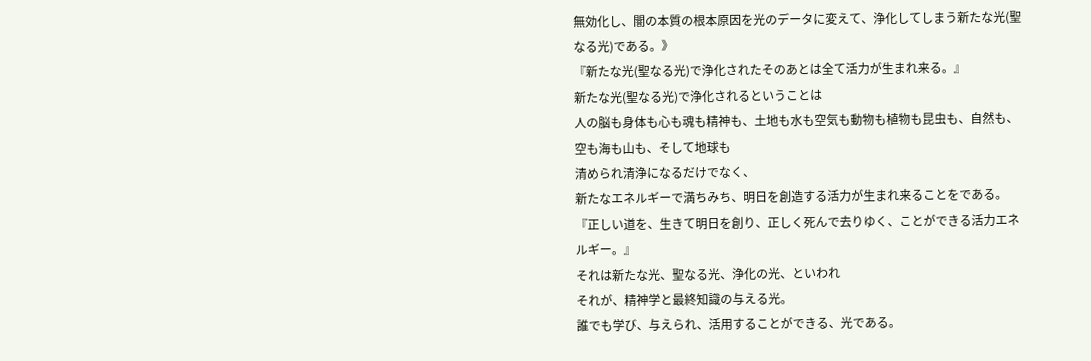無効化し、闇の本質の根本原因を光のデータに変えて、浄化してしまう新たな光(聖なる光)である。》
『新たな光(聖なる光)で浄化されたそのあとは全て活力が生まれ来る。』
新たな光(聖なる光)で浄化されるということは
人の脳も身体も心も魂も精神も、土地も水も空気も動物も植物も昆虫も、自然も、空も海も山も、そして地球も
清められ清浄になるだけでなく、
新たなエネルギーで満ちみち、明日を創造する活力が生まれ来ることをである。
『正しい道を、生きて明日を創り、正しく死んで去りゆく、ことができる活力エネルギー。』
それは新たな光、聖なる光、浄化の光、といわれ
それが、精神学と最終知識の与える光。
誰でも学び、与えられ、活用することができる、光である。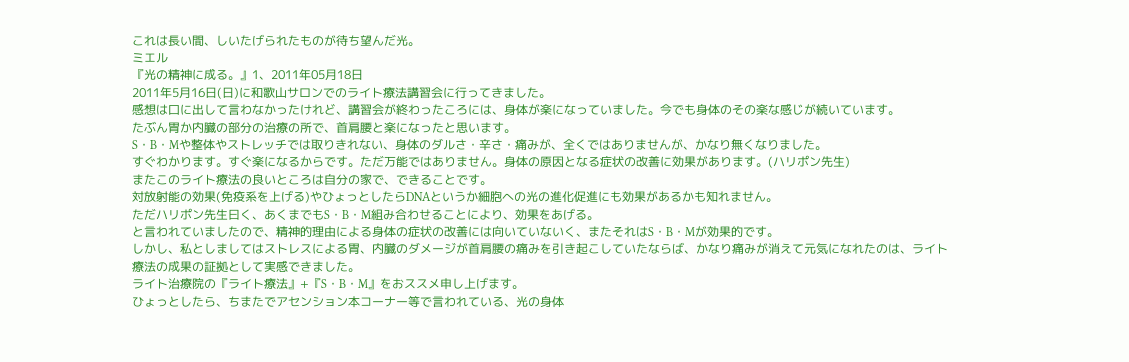これは長い間、しいたげられたものが待ち望んだ光。
ミエル
『光の精神に成る。』1、2011年05月18日
2011年5月16日(日)に和歌山サロンでのライト療法講習会に行ってきました。
感想は口に出して言わなかったけれど、講習会が終わったころには、身体が楽になっていました。今でも身体のその楽な感じが続いています。
たぶん胃か内臓の部分の治療の所で、首肩腰と楽になったと思います。
S・B・Mや整体やストレッチでは取りきれない、身体のダルさ・辛さ・痛みが、全くではありませんが、かなり無くなりました。
すぐわかります。すぐ楽になるからです。ただ万能ではありません。身体の原因となる症状の改善に効果があります。(ハリポン先生)
またこのライト療法の良いところは自分の家で、できることです。
対放射能の効果(免疫系を上げる)やひょっとしたらDNAというか細胞への光の進化促進にも効果があるかも知れません。
ただハリポン先生曰く、あくまでもS・B・M組み合わせることにより、効果をあげる。
と言われていましたので、精神的理由による身体の症状の改善には向いていないく、またそれはS・B・Mが効果的です。
しかし、私としましてはストレスによる胃、内臓のダメージが首肩腰の痛みを引き起こしていたならば、かなり痛みが消えて元気になれたのは、ライト療法の成果の証拠として実感できました。
ライト治療院の『ライト療法』+『S・B・M』をおススメ申し上げます。
ひょっとしたら、ちまたでアセンション本コーナー等で言われている、光の身体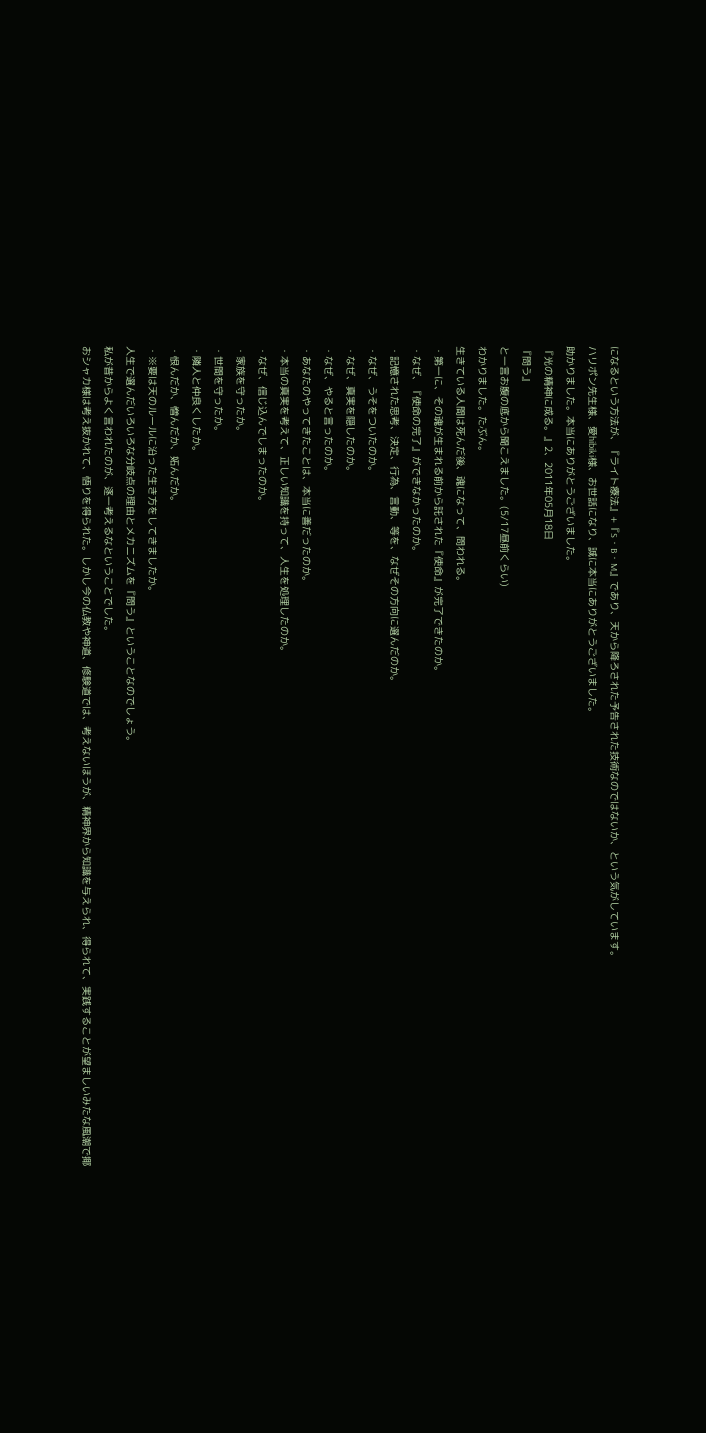になるという方法が、『ライト療法』+『S・B・M』であり、天から降ろされた予告された技術なのではないか、という気がしています。
ハリポン先生様、愛hibiki様、お世話になり、誠に本当にありがとうございました。
助かりました。本当にありがとうございました。
『光の精神に成る。』2、2011年05月18日
『問う』
と一言お腹の底から聞こえました。(5/17昼前くらい)
わかりました。たぶん。
生きている人間は死んだ後、魂になって、問われる。
・第一に、その魂が生まれる前から託された『使命』が完了できたのか。
・なぜ、『使命の完了』ができなかったのか。
・記憶された思考、決定、行為、言動、等を、なぜその方向に選んだのか。
・なぜ、うそをついたのか。
・なぜ、真実を隠したのか。
・なぜ、やると言ったのか。
・あなたのやってきたことは、本当に善だったのか。
・本当の真実を考えて、正しい知識を持って、人生を処理したのか。
・なぜ、信じ込んでしまったのか。
・家族を守ったか。
・世間を守ったか。
・隣人と仲良くしたか。
・恨んだか、憎んだか、妬んだか。
・※要は天のルールに沿った生き方をしてきましたか。
人生で選んだいろいろな分岐点の理由とメカニズムを『問う』ということなのでしょう。
私が昔からよく言われたのが、逐一考えるなということでした。
おシャカ様は考え抜かれて、悟りを得られた。しかし今の仏教や神道、修験道では、考えないほうが、精神界から知識を与えられ、得られて、実践することが望ましいみたな風潮で揶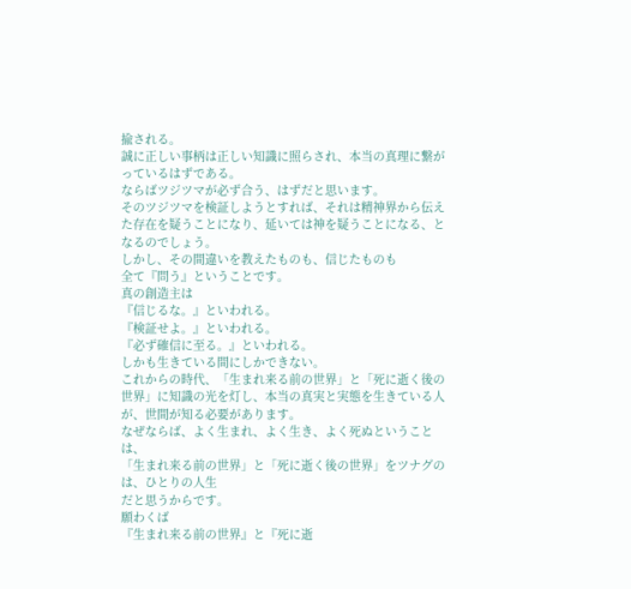揄される。
誠に正しい事柄は正しい知識に照らされ、本当の真理に繋がっているはずである。
ならばツジツマが必ず合う、はずだと思います。
そのツジツマを検証しようとすれば、それは精神界から伝えた存在を疑うことになり、延いては神を疑うことになる、となるのでしょう。
しかし、その間違いを教えたものも、信じたものも
全て『問う』ということです。
真の創造主は
『信じるな。』といわれる。
『検証せよ。』といわれる。
『必ず確信に至る。』といわれる。
しかも生きている間にしかできない。
これからの時代、「生まれ来る前の世界」と「死に逝く後の世界」に知識の光を灯し、本当の真実と実態を生きている人が、世間が知る必要があります。
なぜならば、よく生まれ、よく生き、よく死ぬということは、
「生まれ来る前の世界」と「死に逝く後の世界」をツナグのは、ひとりの人生
だと思うからです。
願わくば
『生まれ来る前の世界』と『死に逝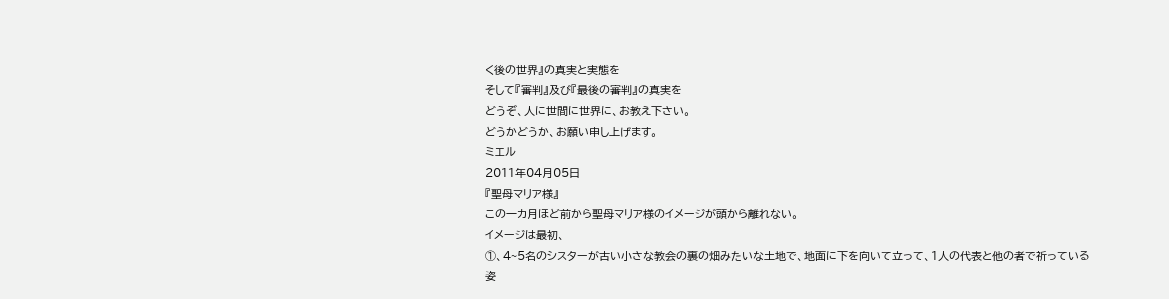く後の世界』の真実と実態を
そして『審判』及び『最後の審判』の真実を
どうぞ、人に世間に世界に、お教え下さい。
どうかどうか、お願い申し上げます。
ミエル
2011年04月05日
『聖母マリア様』
この一カ月ほど前から聖母マリア様のイメージが頭から離れない。
イメージは最初、
①、4~5名のシスターが古い小さな教会の裏の畑みたいな土地で、地面に下を向いて立って、1人の代表と他の者で祈っている姿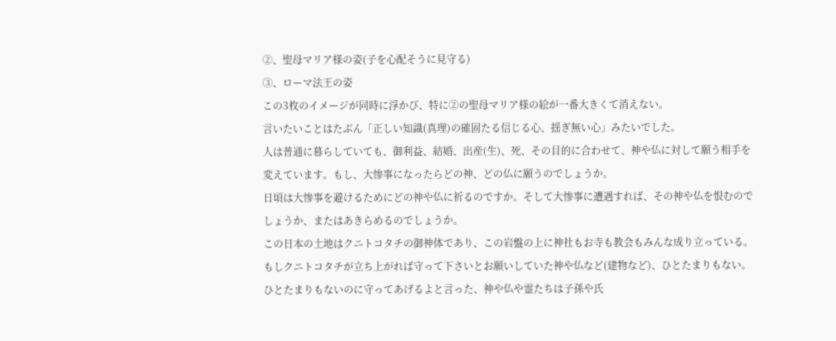②、聖母マリア様の姿(子を心配そうに見守る)
③、ローマ法王の姿
この3枚のイメージが同時に浮かび、特に②の聖母マリア様の絵が一番大きくて消えない。
言いたいことはたぶん「正しい知識(真理)の確固たる信じる心、揺ぎ無い心」みたいでした。
人は普通に暮らしていても、御利益、結婚、出産(生)、死、その目的に合わせて、神や仏に対して願う相手を変えています。もし、大惨事になったらどの神、どの仏に願うのでしょうか。
日頃は大惨事を避けるためにどの神や仏に祈るのですか。そして大惨事に遭遇すれば、その神や仏を恨むのでしょうか、またはあきらめるのでしょうか。
この日本の土地はクニトコタチの御神体であり、この岩盤の上に神社もお寺も教会もみんな成り立っている。もしクニトコタチが立ち上がれば守って下さいとお願いしていた神や仏など(建物など)、ひとたまりもない。
ひとたまりもないのに守ってあげるよと言った、神や仏や霊たちは子孫や氏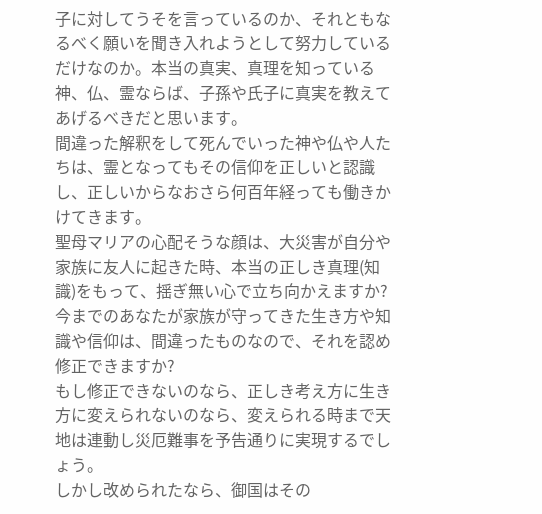子に対してうそを言っているのか、それともなるべく願いを聞き入れようとして努力しているだけなのか。本当の真実、真理を知っている神、仏、霊ならば、子孫や氏子に真実を教えてあげるべきだと思います。
間違った解釈をして死んでいった神や仏や人たちは、霊となってもその信仰を正しいと認識し、正しいからなおさら何百年経っても働きかけてきます。
聖母マリアの心配そうな顔は、大災害が自分や家族に友人に起きた時、本当の正しき真理(知識)をもって、揺ぎ無い心で立ち向かえますか?
今までのあなたが家族が守ってきた生き方や知識や信仰は、間違ったものなので、それを認め修正できますか?
もし修正できないのなら、正しき考え方に生き方に変えられないのなら、変えられる時まで天地は連動し災厄難事を予告通りに実現するでしょう。
しかし改められたなら、御国はその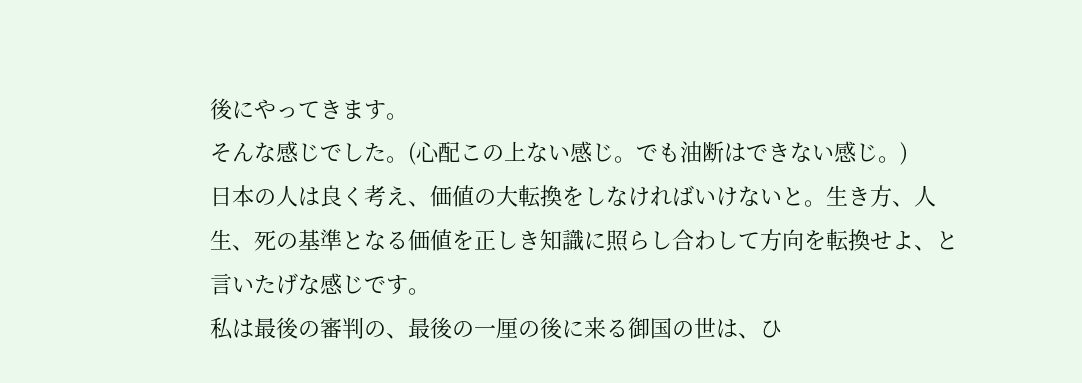後にやってきます。
そんな感じでした。(心配この上ない感じ。でも油断はできない感じ。)
日本の人は良く考え、価値の大転換をしなければいけないと。生き方、人生、死の基準となる価値を正しき知識に照らし合わして方向を転換せよ、と言いたげな感じです。
私は最後の審判の、最後の一厘の後に来る御国の世は、ひ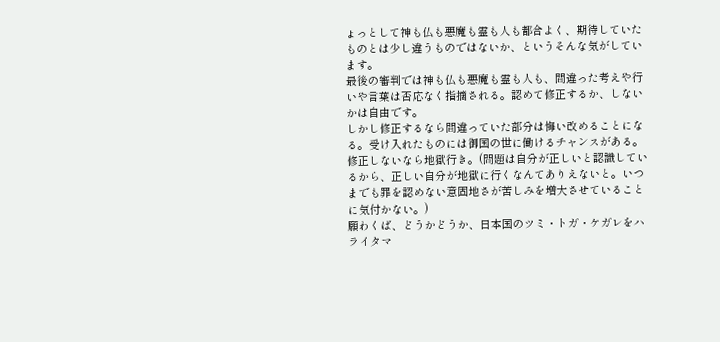ょっとして神も仏も悪魔も霊も人も都合よく、期待していたものとは少し違うものではないか、というそんな気がしています。
最後の審判では神も仏も悪魔も霊も人も、間違った考えや行いや言葉は否応なく指摘される。認めて修正するか、しないかは自由です。
しかし修正するなら間違っていた部分は悔い改めることになる。受け入れたものには御国の世に働けるチャンスがある。
修正しないなら地獄行き。(問題は自分が正しいと認識しているから、正しい自分が地獄に行くなんてありえないと。いつまでも罪を認めない意固地さが苦しみを増大させていることに気付かない。)
願わくば、どうかどうか、日本国のツミ・トガ・ケガレをハライタマ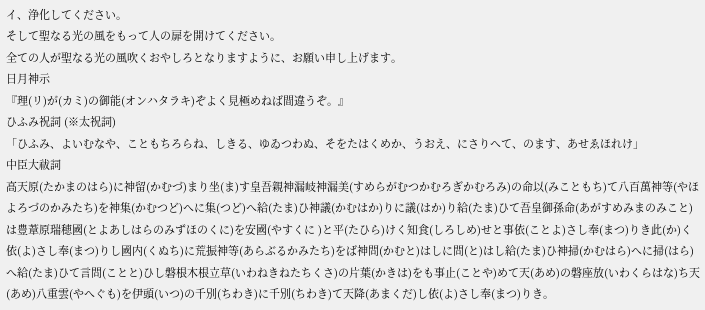イ、浄化してください。
そして聖なる光の風をもって人の扉を開けてください。
全ての人が聖なる光の風吹くおやしろとなりますように、お願い申し上げます。
日月神示
『理(リ)が(カミ)の御能(オンハタラキ)ぞよく見極めねば間違うぞ。』
ひふみ祝詞 (※太祝詞)
「ひふみ、よいむなや、こともちろらね、しきる、ゆゐつわぬ、そをたはくめか、うおえ、にさりへて、のます、あせゑほれけ」
中臣大祓詞
高天原(たかまのはら)に神留(かむづ)まり坐(ま)す皇吾親神漏岐神漏美(すめらがむつかむろぎかむろみ)の命以(みこともち)て八百萬神等(やほよろづのかみたち)を神集(かむつど)へに集(つど)へ給(たま)ひ神議(かむはか)りに議(はか)り給(たま)ひて吾皇御孫命(あがすめみまのみこと)は豊葦原瑞穂國(とよあしはらのみずほのくに)を安國(やすくに )と平(たひら)けく知食(しろしめ)せと事依(ことよ)さし奉(まつ)りき此(か)く依(よ)さし奉(まつ)りし國内(くぬち)に荒振神等(あらぶるかみたち)をば神問(かむと)はしに問(と)はし給(たま)ひ神掃(かむはら)へに掃(はら)へ給(たま)ひて言問(ことと)ひし磐根木根立草(いわねきねたちくさ)の片葉(かきは)をも事止(ことや)めて天(あめ)の磐座放(いわくらはな)ち天(あめ)八重雲(やへぐも)を伊頭(いつ)の千別(ちわき)に千別(ちわき)て天降(あまくだ)し依(よ)さし奉(まつ)りき。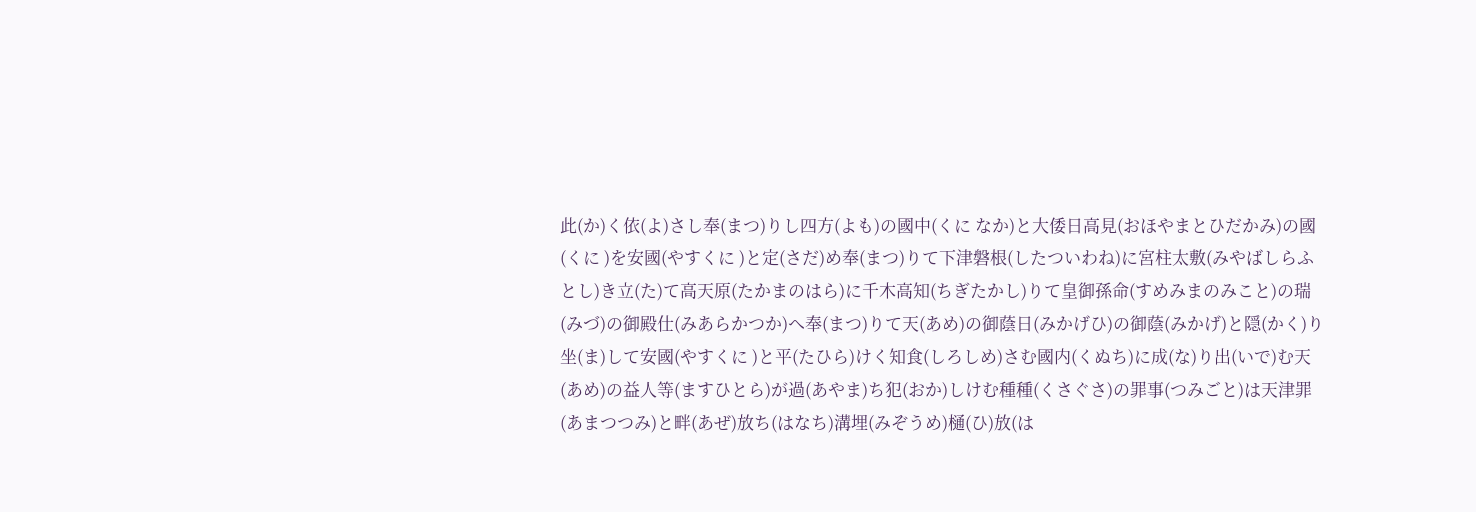此(か)く依(よ)さし奉(まつ)りし四方(よも)の國中(くに なか)と大倭日高見(おほやまとひだかみ)の國(くに )を安國(やすくに )と定(さだ)め奉(まつ)りて下津磐根(したついわね)に宮柱太敷(みやばしらふとし)き立(た)て高天原(たかまのはら)に千木高知(ちぎたかし)りて皇御孫命(すめみまのみこと)の瑞(みづ)の御殿仕(みあらかつか)へ奉(まつ)りて天(あめ)の御蔭日(みかげひ)の御蔭(みかげ)と隠(かく)り坐(ま)して安國(やすくに )と平(たひら)けく知食(しろしめ)さむ國内(くぬち)に成(な)り出(いで)む天(あめ)の益人等(ますひとら)が過(あやま)ち犯(おか)しけむ種種(くさぐさ)の罪事(つみごと)は天津罪(あまつつみ)と畔(あぜ)放ち(はなち)溝埋(みぞうめ)樋(ひ)放(は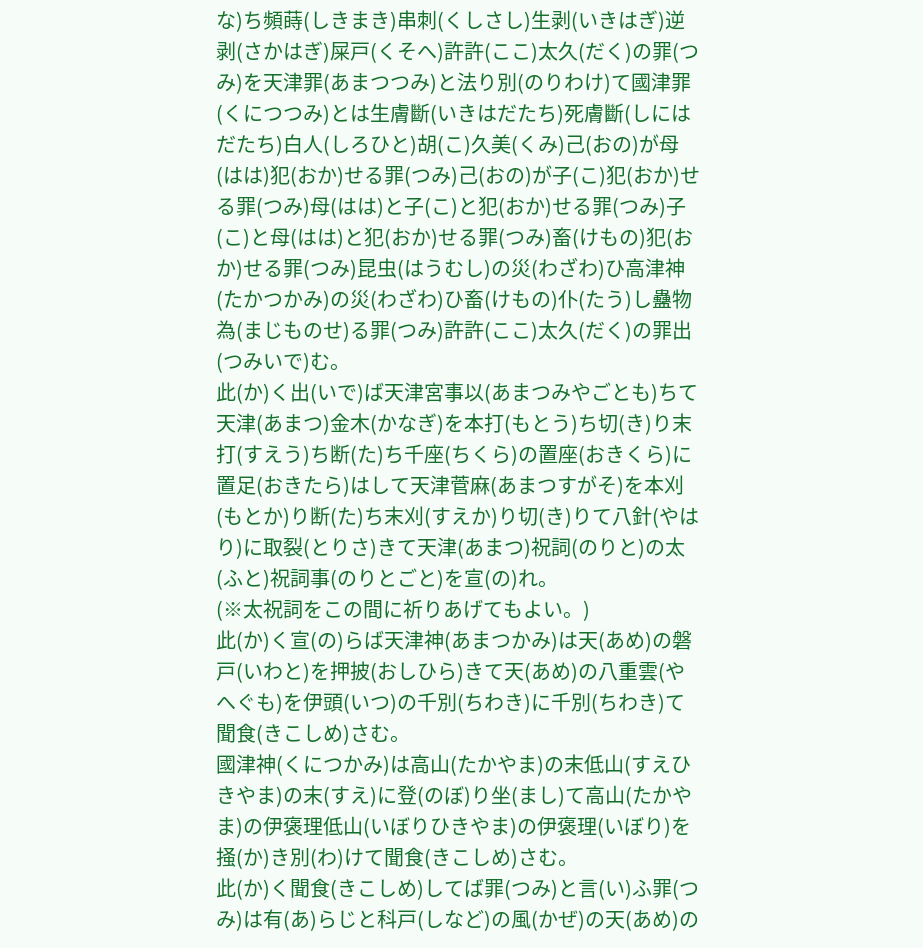な)ち頻蒔(しきまき)串刺(くしさし)生剥(いきはぎ)逆剥(さかはぎ)屎戸(くそへ)許許(ここ)太久(だく)の罪(つみ)を天津罪(あまつつみ)と法り別(のりわけ)て國津罪(くにつつみ)とは生膚斷(いきはだたち)死膚斷(しにはだたち)白人(しろひと)胡(こ)久美(くみ)己(おの)が母(はは)犯(おか)せる罪(つみ)己(おの)が子(こ)犯(おか)せる罪(つみ)母(はは)と子(こ)と犯(おか)せる罪(つみ)子(こ)と母(はは)と犯(おか)せる罪(つみ)畜(けもの)犯(おか)せる罪(つみ)昆虫(はうむし)の災(わざわ)ひ高津神(たかつかみ)の災(わざわ)ひ畜(けもの)仆(たう)し蠱物為(まじものせ)る罪(つみ)許許(ここ)太久(だく)の罪出(つみいで)む。
此(か)く出(いで)ば天津宮事以(あまつみやごとも)ちて天津(あまつ)金木(かなぎ)を本打(もとう)ち切(き)り末打(すえう)ち断(た)ち千座(ちくら)の置座(おきくら)に置足(おきたら)はして天津菅麻(あまつすがそ)を本刈(もとか)り断(た)ち末刈(すえか)り切(き)りて八針(やはり)に取裂(とりさ)きて天津(あまつ)祝詞(のりと)の太(ふと)祝詞事(のりとごと)を宣(の)れ。
(※太祝詞をこの間に祈りあげてもよい。)
此(か)く宣(の)らば天津神(あまつかみ)は天(あめ)の磐戸(いわと)を押披(おしひら)きて天(あめ)の八重雲(やへぐも)を伊頭(いつ)の千別(ちわき)に千別(ちわき)て聞食(きこしめ)さむ。
國津神(くにつかみ)は高山(たかやま)の末低山(すえひきやま)の末(すえ)に登(のぼ)り坐(まし)て高山(たかやま)の伊褒理低山(いぼりひきやま)の伊褒理(いぼり)を掻(か)き別(わ)けて聞食(きこしめ)さむ。
此(か)く聞食(きこしめ)してば罪(つみ)と言(い)ふ罪(つみ)は有(あ)らじと科戸(しなど)の風(かぜ)の天(あめ)の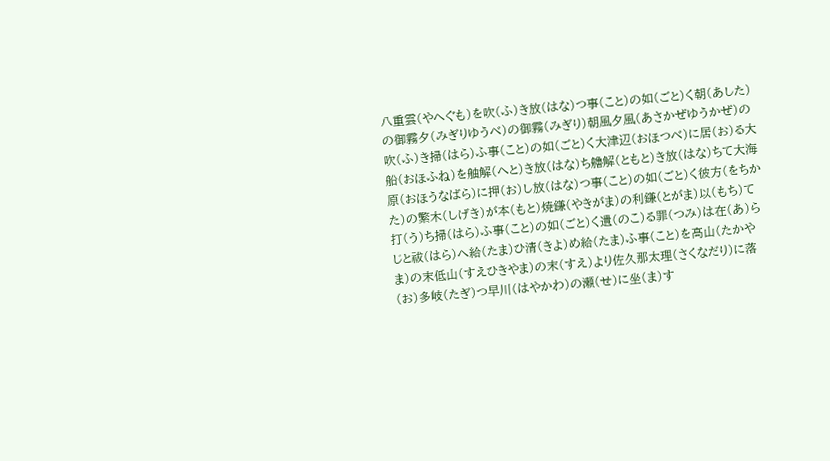八重雲(やへぐも)を吹(ふ)き放(はな)つ事(こと)の如(ごと)く朝(あした)の御霧夕(みぎりゆうべ)の御霧(みぎり)朝風夕風(あさかぜゆうかぜ)の吹(ふ)き掃(はら)ふ事(こと)の如(ごと)く大津辺(おほつべ)に居(お)る大船(おほふね)を舳解(へと)き放(はな)ち艪解(ともと)き放(はな)ちて大海原(おほうなばら)に押(お)し放(はな)つ事(こと)の如(ごと)く彼方(をちかた)の繁木(しげき)が本(もと)焼鎌(やきがま)の利鎌(とがま)以(もち)て打(う)ち掃(はら)ふ事(こと)の如(ごと)く遺(のこ)る罪(つみ)は在(あ)らじと祓(はら)へ給(たま)ひ清(きよ)め給(たま)ふ事(こと)を高山(たかやま)の末低山(すえひきやま)の末(すえ)より佐久那太理(さくなだり)に落(お)多岐(たぎ)つ早川(はやかわ)の瀬(せ)に坐(ま)す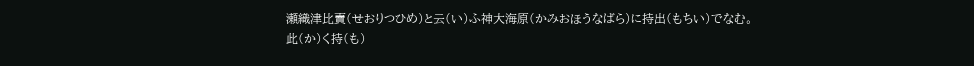瀬織津比賣(せおりつひめ)と云(い)ふ神大海原(かみおほうなばら)に持出(もちい)でなむ。
此(か)く持(も)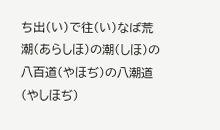ち出(い)で往(い)なば荒潮(あらしほ)の潮(しほ)の八百道(やほぢ)の八潮道(やしほぢ)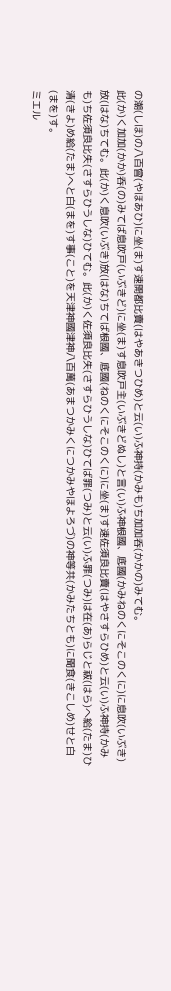の潮(しほ)の八百曾(やほあひ)に坐(ま)す速開都比賣(はやあきつひめ)と云(い)ふ神持(かみも)ち加加呑(かかの)みてむ。
此(か)く加加(かか)呑(の)みてば息吹戸(いぶきど)に坐(ま)す息吹戸主(いぶきどぬし)と言(い)ふ神根國、底國(かみねのくにそこのくに)に息吹(いぶき)放(はな)ちてむ。此(か)く息吹(いぶき)放(はな)ちてば根國、底國(ねのくにそこのくに)に坐(ま)す速佐須良比賣(はやさすらひめ)と云(い)ふ神持(かみも)ち佐須良比失(さすらひうしな)ひてむ。此(か)く佐須良比失(さすらひうしな)ひてば罪(つみ)と云(い)ふ罪(つみ)は在(あ)らじと祓(はら)へ給(たま)ひ清(きよ)め給(たま)へと白(まを)す事(こと)を天津神國津神八百萬(あまつかみくにつかみやほよろづ)の神等共(かみたちとも)に聞食(きこしめ)せと白(まを)す。
ミエル